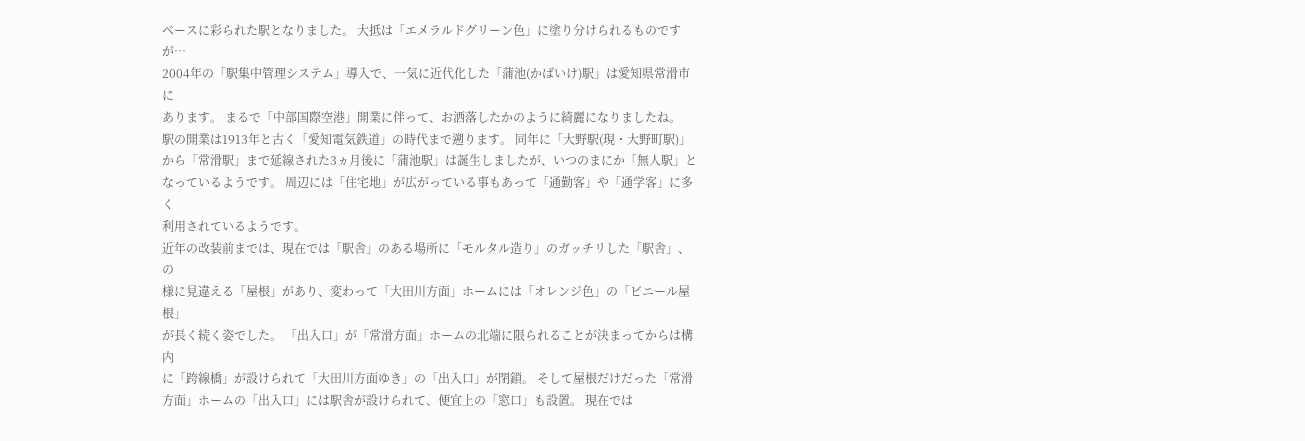ベースに彩られた駅となりました。 大抵は「エメラルドグリーン色」に塗り分けられるものですが…
2004年の「駅集中管理システム」導入で、一気に近代化した「蒲池(かばいけ)駅」は愛知県常滑市に
あります。 まるで「中部国際空港」開業に伴って、お洒落したかのように綺麗になりましたね。
駅の開業は1913年と古く「愛知電気鉄道」の時代まで遡ります。 同年に「大野駅(現・大野町駅)」
から「常滑駅」まで延線された3ヵ月後に「蒲池駅」は誕生しましたが、いつのまにか「無人駅」と
なっているようです。 周辺には「住宅地」が広がっている事もあって「通勤客」や「通学客」に多く
利用されているようです。
近年の改装前までは、現在では「駅舎」のある場所に「モルタル造り」のガッチリした「駅舎」、の
様に見違える「屋根」があり、変わって「大田川方面」ホームには「オレンジ色」の「ビニール屋根」
が長く続く姿でした。 「出入口」が「常滑方面」ホームの北端に限られることが決まってからは構内
に「跨線橋」が設けられて「大田川方面ゆき」の「出入口」が閉鎖。 そして屋根だけだった「常滑
方面」ホームの「出入口」には駅舎が設けられて、便宜上の「窓口」も設置。 現在では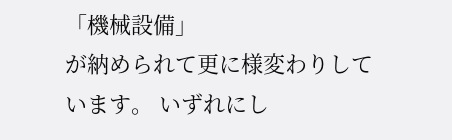「機械設備」
が納められて更に様変わりしています。 いずれにし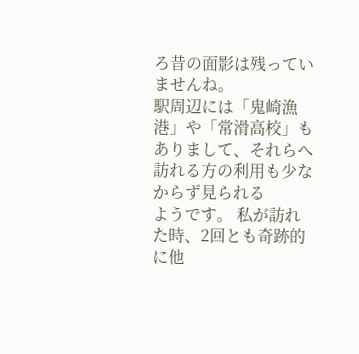ろ昔の面影は残っていませんね。
駅周辺には「鬼崎漁港」や「常滑高校」もありまして、それらへ訪れる方の利用も少なからず見られる
ようです。 私が訪れた時、2回とも奇跡的に他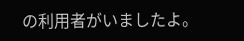の利用者がいましたよ。